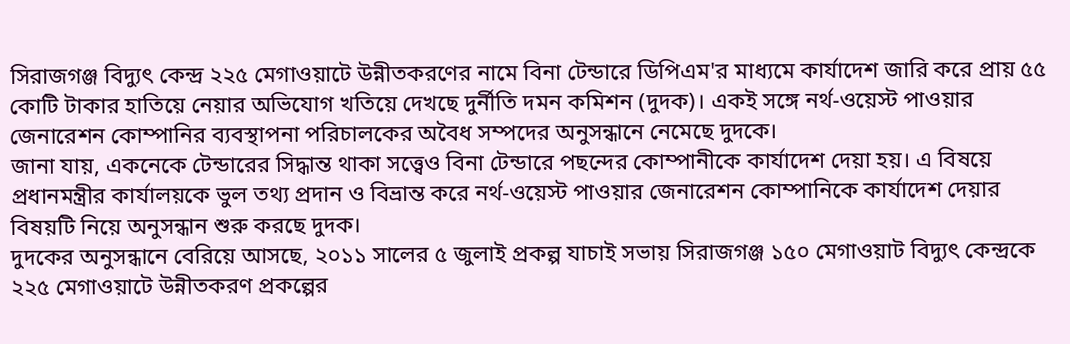সিরাজগঞ্জ বিদ্যুৎ কেন্দ্র ২২৫ মেগাওয়াটে উন্নীতকরণের নামে বিনা টেন্ডারে ডিপিএম'র মাধ্যমে কার্যাদেশ জারি করে প্রায় ৫৫ কোটি টাকার হাতিয়ে নেয়ার অভিযোগ খতিয়ে দেখছে দুর্নীতি দমন কমিশন (দুদক)। একই সঙ্গে নর্থ-ওয়েস্ট পাওয়ার জেনারেশন কোম্পানির ব্যবস্থাপনা পরিচালকের অবৈধ সম্পদের অনুসন্ধানে নেমেছে দুদকে।
জানা যায়, একনেকে টেন্ডারের সিদ্ধান্ত থাকা সত্ত্বেও বিনা টেন্ডারে পছন্দের কোম্পানীকে কার্যাদেশ দেয়া হয়। এ বিষয়ে প্রধানমন্ত্রীর কার্যালয়কে ভুল তথ্য প্রদান ও বিভ্রান্ত করে নর্থ-ওয়েস্ট পাওয়ার জেনারেশন কোম্পানিকে কার্যাদেশ দেয়ার বিষয়টি নিয়ে অনুসন্ধান শুরু করছে দুদক।
দুদকের অনুসন্ধানে বেরিয়ে আসছে, ২০১১ সালের ৫ জুলাই প্রকল্প যাচাই সভায় সিরাজগঞ্জ ১৫০ মেগাওয়াট বিদ্যুৎ কেন্দ্রকে ২২৫ মেগাওয়াটে উন্নীতকরণ প্রকল্পের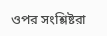ওপর সংশ্লিষ্টরা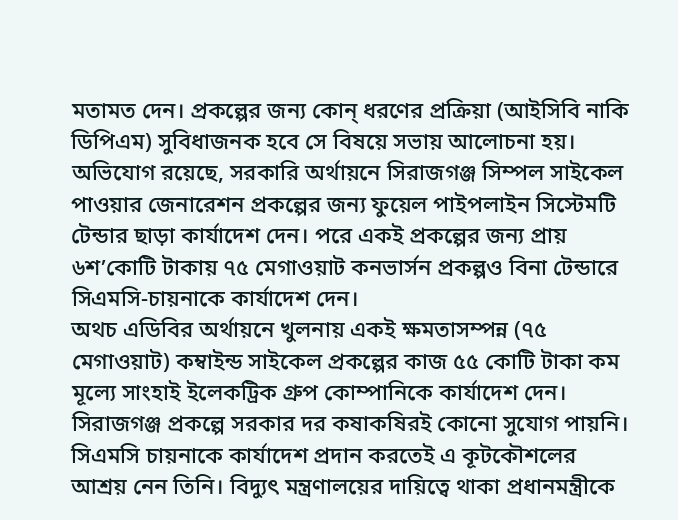মতামত দেন। প্রকল্পের জন্য কোন্ ধরণের প্রক্রিয়া (আইসিবি নাকি ডিপিএম) সুবিধাজনক হবে সে বিষয়ে সভায় আলোচনা হয়।
অভিযোগ রয়েছে, সরকারি অর্থায়নে সিরাজগঞ্জ সিম্পল সাইকেল পাওয়ার জেনারেশন প্রকল্পের জন্য ফুয়েল পাইপলাইন সিস্টেমটি টেন্ডার ছাড়া কার্যাদেশ দেন। পরে একই প্রকল্পের জন্য প্রায় ৬শ’কোটি টাকায় ৭৫ মেগাওয়াট কনভার্সন প্রকল্পও বিনা টেন্ডারে সিএমসি-চায়নাকে কার্যাদেশ দেন।
অথচ এডিবির অর্থায়নে খুলনায় একই ক্ষমতাসম্পন্ন (৭৫ মেগাওয়াট) কম্বাইন্ড সাইকেল প্রকল্পের কাজ ৫৫ কোটি টাকা কম মূল্যে সাংহাই ইলেকট্রিক গ্রুপ কোম্পানিকে কার্যাদেশ দেন। সিরাজগঞ্জ প্রকল্পে সরকার দর কষাকষিরই কোনো সুযোগ পায়নি। সিএমসি চায়নাকে কার্যাদেশ প্রদান করতেই এ কূটকৌশলের আশ্রয় নেন তিনি। বিদ্যুৎ মন্ত্রণালয়ের দায়িত্বে থাকা প্রধানমন্ত্রীকে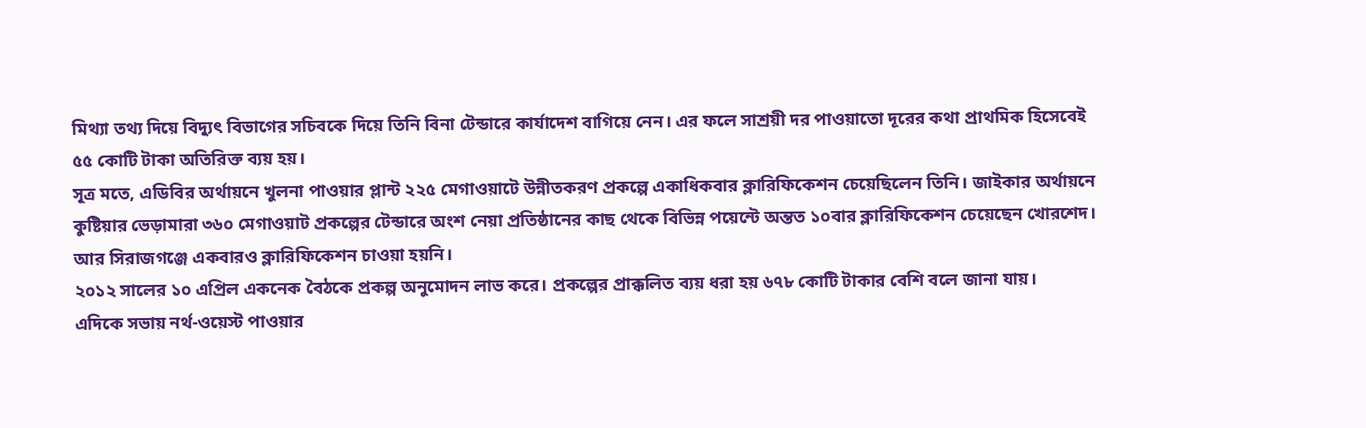মিথ্যা তথ্য দিয়ে বিদ্যুৎ বিভাগের সচিবকে দিয়ে তিনি বিনা টেন্ডারে কার্যাদেশ বাগিয়ে নেন। এর ফলে সাশ্রয়ী দর পাওয়াতো দূরের কথা প্রাথমিক হিসেবেই ৫৫ কোটি টাকা অতিরিক্ত ব্যয় হয়।
সূত্র মতে, এডিবির অর্থায়নে খুলনা পাওয়ার প্লান্ট ২২৫ মেগাওয়াটে উন্নীতকরণ প্রকল্পে একাধিকবার ক্লারিফিকেশন চেয়েছিলেন তিনি। জাইকার অর্থায়নে কুষ্টিয়ার ভেড়ামারা ৩৬০ মেগাওয়াট প্রকল্পের টেন্ডারে অংশ নেয়া প্রতিষ্ঠানের কাছ থেকে বিভিন্ন পয়েন্টে অন্তত ১০বার ক্লারিফিকেশন চেয়েছেন খোরশেদ। আর সিরাজগঞ্জে একবারও ক্লারিফিকেশন চাওয়া হয়নি।
২০১২ সালের ১০ এপ্রিল একনেক বৈঠকে প্রকল্প অনুমোদন লাভ করে। প্রকল্পের প্রাক্কলিত ব্যয় ধরা হয় ৬৭৮ কোটি টাকার বেশি বলে জানা যায়।
এদিকে সভায় নর্থ-ওয়েস্ট পাওয়ার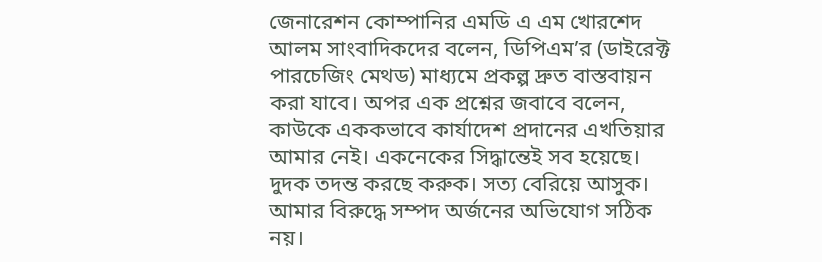জেনারেশন কোম্পানির এমডি এ এম খোরশেদ আলম সাংবাদিকদের বলেন, ডিপিএম’র (ডাইরেক্ট পারচেজিং মেথড) মাধ্যমে প্রকল্প দ্রুত বাস্তবায়ন করা যাবে। অপর এক প্রশ্নের জবাবে বলেন, কাউকে এককভাবে কার্যাদেশ প্রদানের এখতিয়ার আমার নেই। একনেকের সিদ্ধান্তেই সব হয়েছে। দুদক তদন্ত করছে করুক। সত্য বেরিয়ে আসুক। আমার বিরুদ্ধে সম্পদ অর্জনের অভিযোগ সঠিক নয়।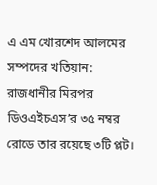এ এম খোরশেদ আলমের সম্পদের খতিয়ান: রাজধানীর মিরপর ডিওএইচএস’র ৩৫ নম্বর রোডে তার রয়েছে ৩টি প্লট।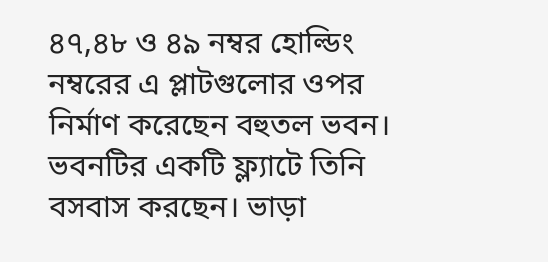৪৭,৪৮ ও ৪৯ নম্বর হোল্ডিং নম্বরের এ প্লাটগুলোর ওপর নির্মাণ করেছেন বহুতল ভবন। ভবনটির একটি ফ্ল্যাটে তিনি বসবাস করছেন। ভাড়া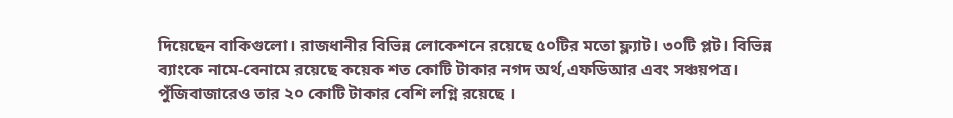দিয়েছেন বাকিগুলো। রাজধানীর বিভিন্ন লোকেশনে রয়েছে ৫০টির মতো ফ্ল্যাট। ৩০টি প্লট। বিভিন্ন ব্যাংকে নামে-বেনামে রয়েছে কয়েক শত কোটি টাকার নগদ অর্থ,এফডিআর এবং সঞ্চয়পত্র। পুঁজিবাজারেও তার ২০ কোটি টাকার বেশি লগ্নি রয়েছে ।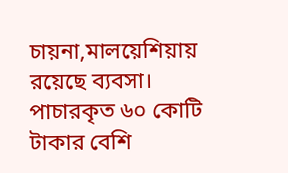চায়না,মালয়েশিয়ায় রয়েছে ব্যবসা। পাচারকৃত ৬০ কোটি টাকার বেশি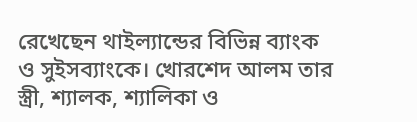রেখেছেন থাইল্যান্ডের বিভিন্ন ব্যাংক ও সুইসব্যাংকে। খোরশেদ আলম তার স্ত্রী, শ্যালক, শ্যালিকা ও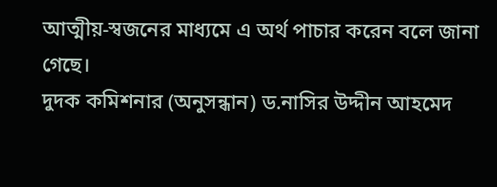আত্মীয়-স্বজনের মাধ্যমে এ অর্থ পাচার করেন বলে জানা গেছে।
দুদক কমিশনার (অনুসন্ধান) ড.নাসির উদ্দীন আহমেদ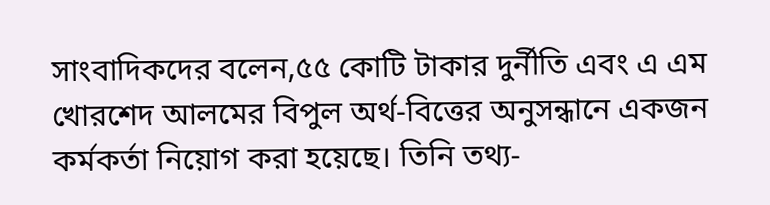সাংবাদিকদের বলেন,৫৫ কোটি টাকার দুর্নীতি এবং এ এম খোরশেদ আলমের বিপুল অর্থ-বিত্তের অনুসন্ধানে একজন কর্মকর্তা নিয়োগ করা হয়েছে। তিনি তথ্য-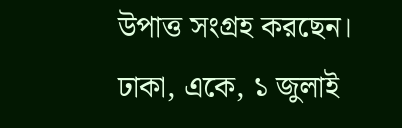উপাত্ত সংগ্রহ করছেন।
ঢাকা, একে, ১ জুলাই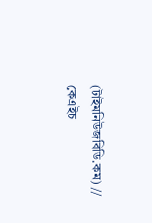(টাইমনিউজবিডি.কম) // কেএইচ